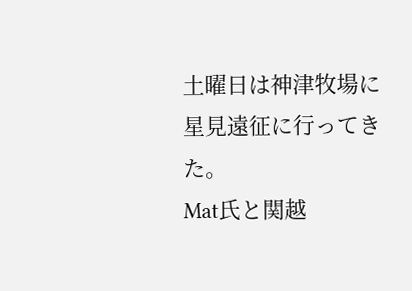土曜日は神津牧場に星見遠征に行ってきた。
Mat氏と関越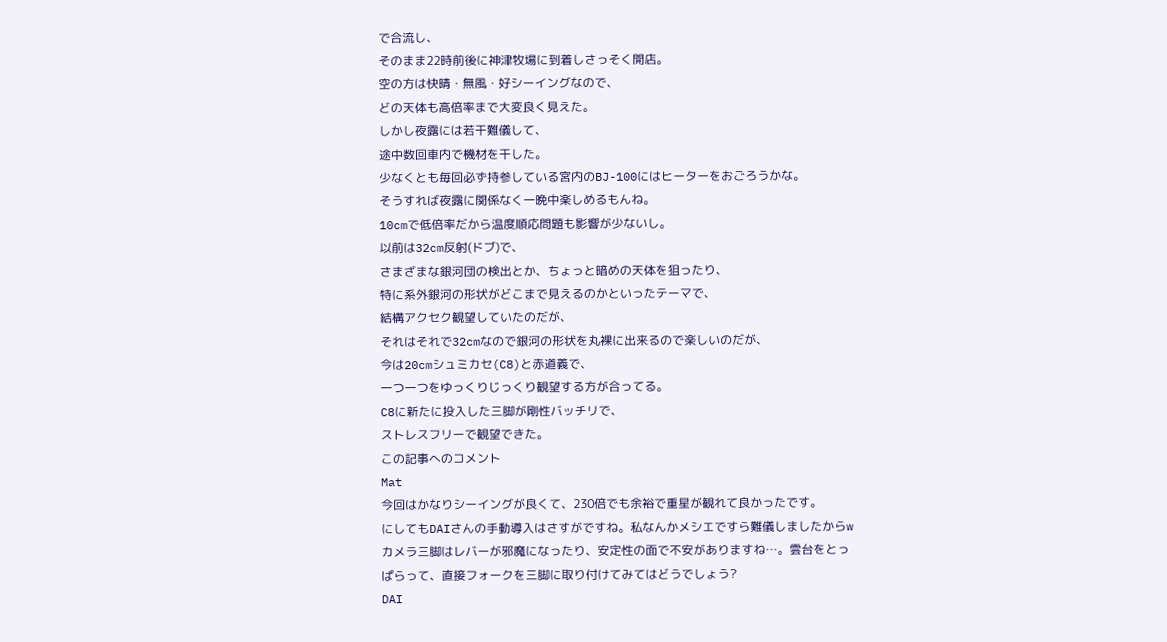で合流し、
そのまま22時前後に神津牧場に到着しさっそく開店。
空の方は快晴・無風・好シーイングなので、
どの天体も高倍率まで大変良く見えた。
しかし夜露には若干難儀して、
途中数回車内で機材を干した。
少なくとも毎回必ず持参している宮内のBJ-100にはヒーターをおごろうかな。
そうすれば夜露に関係なく一晩中楽しめるもんね。
10cmで低倍率だから温度順応問題も影響が少ないし。
以前は32cm反射(ドブ)で、
さまざまな銀河団の検出とか、ちょっと暗めの天体を狙ったり、
特に系外銀河の形状がどこまで見えるのかといったテーマで、
結構アクセク観望していたのだが、
それはそれで32cmなので銀河の形状を丸裸に出来るので楽しいのだが、
今は20cmシュミカセ(C8)と赤道義で、
一つ一つをゆっくりじっくり観望する方が合ってる。
C8に新たに投入した三脚が剛性バッチリで、
ストレスフリーで観望できた。
この記事へのコメント
Mat
今回はかなりシーイングが良くて、230倍でも余裕で重星が観れて良かったです。
にしてもDAIさんの手動導入はさすがですね。私なんかメシエですら難儀しましたからw
カメラ三脚はレバーが邪魔になったり、安定性の面で不安がありますね…。雲台をとっぱらって、直接フォークを三脚に取り付けてみてはどうでしょう?
DAI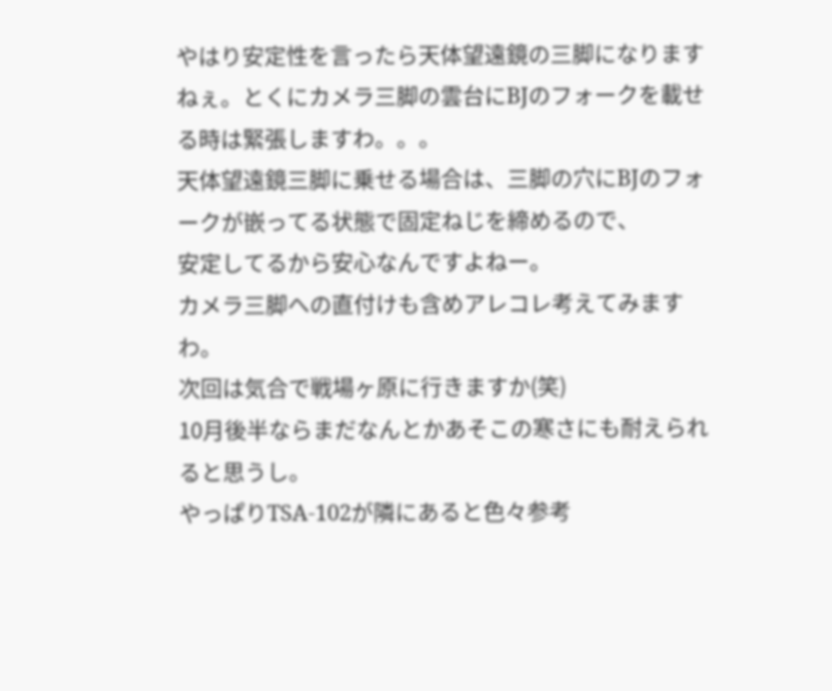やはり安定性を言ったら天体望遠鏡の三脚になりますねぇ。とくにカメラ三脚の雲台にBJのフォークを載せる時は緊張しますわ。。。
天体望遠鏡三脚に乗せる場合は、三脚の穴にBJのフォークが嵌ってる状態で固定ねじを締めるので、
安定してるから安心なんですよねー。
カメラ三脚への直付けも含めアレコレ考えてみますわ。
次回は気合で戦場ヶ原に行きますか(笑)
10月後半ならまだなんとかあそこの寒さにも耐えられると思うし。
やっぱりTSA-102が隣にあると色々参考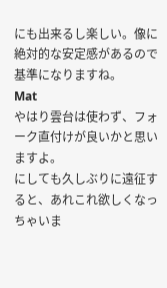にも出来るし楽しい。像に絶対的な安定感があるので基準になりますね。
Mat
やはり雲台は使わず、フォーク直付けが良いかと思いますよ。
にしても久しぶりに遠征すると、あれこれ欲しくなっちゃいま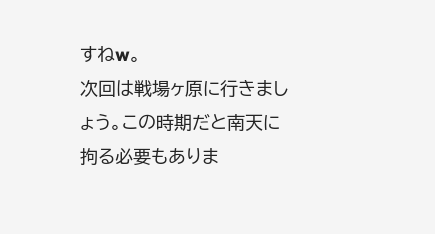すねw。
次回は戦場ヶ原に行きましょう。この時期だと南天に拘る必要もありま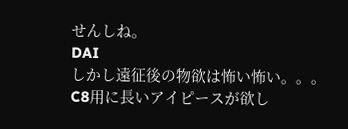せんしね。
DAI
しかし遠征後の物欲は怖い怖い。。。
C8用に長いアイピースが欲し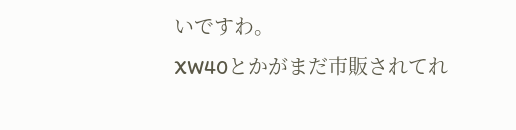いですわ。
XW40とかがまだ市販されてれ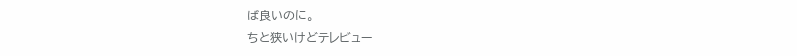ば良いのに。
ちと狭いけどテレビュー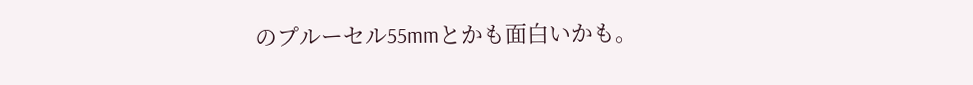のプルーセル55mmとかも面白いかも。